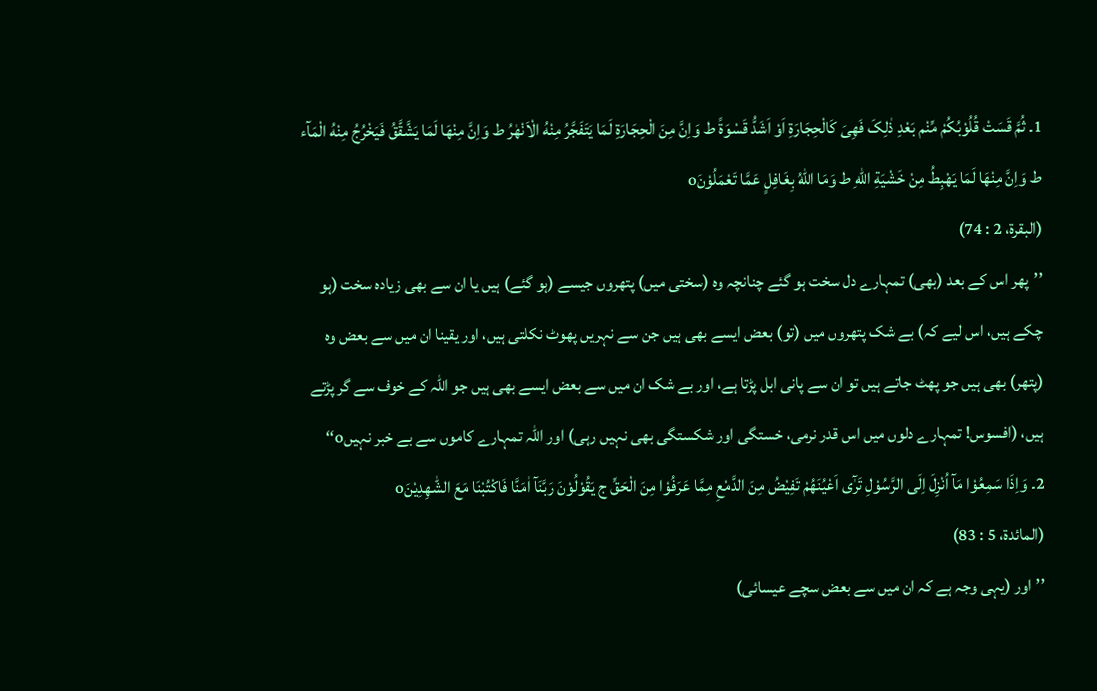1۔ ثُمَّ قَسَتْ قُلُوْبُکُمْ مِّنْم بَعْدِ ذٰلِکَ فَهِیَ کَالْحِجَارَةِ اَوْ اَشَدُّ قَسْوَةً ط وَاِنَّ مِنَ الْحِجَارَةِ لَمَا یَتَفَجَّرُ مِنْهُ الْاَنْهٰرُ ط وَاِنَّ مِنْهَا لَمَا یَشَّقَّقُ فَیَخْرُجُ مِنْهُ الْمَآء ط وَاِنَّ مِنْهَا لَمَا یَهْبِطُ مِنْ خَشْیَةِ اللهِ ط وَمَا اللهُ بِغَافِلٍ عَمَّا تَعْمَلُوْنَo
(البقرۃ، 2 : 74)
’’پھر اس کے بعد (بھی) تمہارے دل سخت ہو گئے چنانچہ وہ (سختی میں) پتھروں جیسے (ہو گئے) ہیں یا ان سے بھی زیادہ سخت (ہو چکے ہیں، اس لیے کہ) بے شک پتھروں میں (تو) بعض ایسے بھی ہیں جن سے نہریں پھوٹ نکلتی ہیں، اور یقینا ان میں سے بعض وہ (پتھر) بھی ہیں جو پھٹ جاتے ہیں تو ان سے پانی ابل پڑتا ہے، اور بے شک ان میں سے بعض ایسے بھی ہیں جو اللہ کے خوف سے گر پڑتے ہیں، (افسوس! تمہارے دلوں میں اس قدر نرمی، خستگی اور شکستگی بھی نہیں رہی) اور اللہ تمہارے کاموں سے بے خبر نہیںo‘‘
2۔ وَاِذَا سَمِعُوْا مَآ اُنْزِلَ اِلَی الرَّسُوْلِ تَرٰٓی اَعْیُنَهُمْ تَفِيْضُ مِنَ الدَّمْعِ مِمَّا عَرَفُوْا مِنَ الْحَقِّ ج یَقُوْلُوْنَ رَبَّنَآ اٰمَنَّا فَاکْتُبْنَا مَعَ الشّٰهِدِيْنَo
(المائدۃ، 5 : 83)
’’اور (یہی وجہ ہے کہ ان میں سے بعض سچے عیسائی)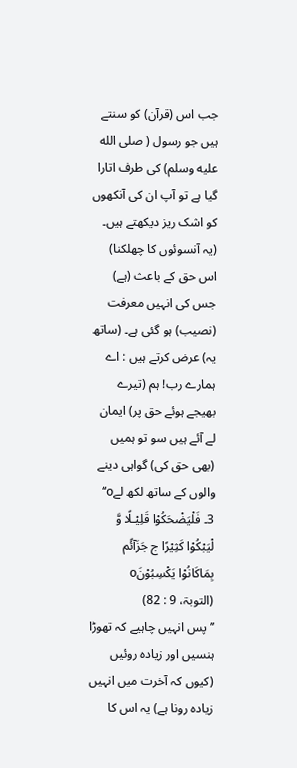جب اس (قرآن) کو سنتے ہیں جو رسول ( صلى الله عليه وسلم) کی طرف اتارا گیا ہے تو آپ ان کی آنکھوں کو اشک ریز دیکھتے ہیں۔ (یہ آنسوئوں کا چھلکنا) اس حق کے باعث (ہے) جس کی انہیں معرفت (نصیب) ہو گئی ہے۔ (ساتھ یہ) عرض کرتے ہیں : اے ہمارے رب! ہم (تیرے بھیجے ہوئے حق پر) ایمان لے آئے ہیں سو تو ہمیں (بھی حق کی) گواہی دینے والوں کے ساتھ لکھ لےo‘‘
3۔ فَلْیَضْحَکُوْا قَلِيْـلًا وَّ لْیَبْکُوْا کَثِيْرًا ج جَزَآئًم بِمَاکَانُوْا یَکْسِبُوْنَo
(التوبۃ، 9 : 82)
’’پس انہیں چاہیے کہ تھوڑا ہنسیں اور زیادہ روئیں (کیوں کہ آخرت میں انہیں زیادہ رونا ہے) یہ اس کا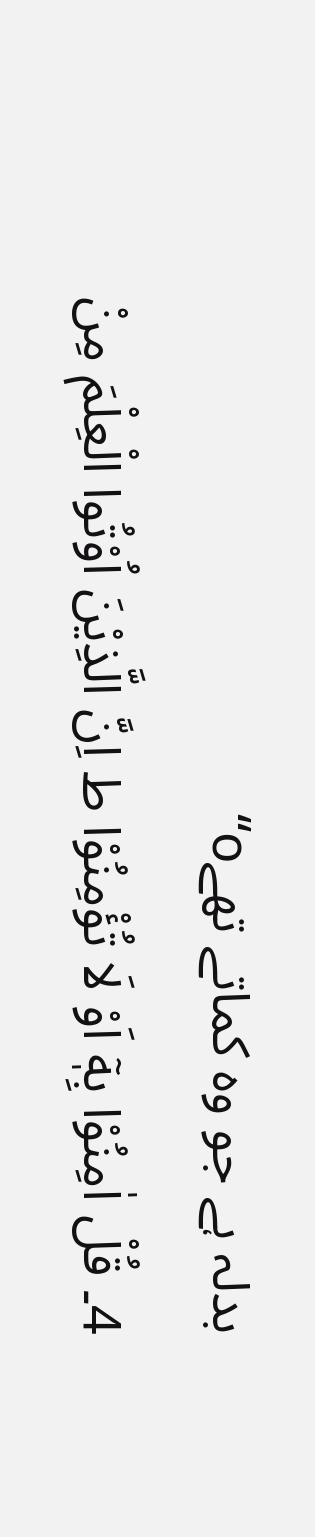بدلہ ہے جو وہ کماتے تھےo‘‘
4۔ قُلْ اٰمِنُوْا بِهٖٓ اَوْ لَا تُؤْمِنُوْا ط اِنَّ الَّذِيْنَ اُوْتُوا الْعِلْمَ مِنْ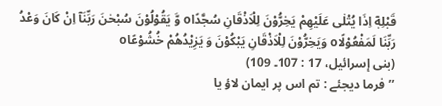قَبْلِهٖٓ اِذَا یُتْلٰی عَلَيْهِمْ یَخِرُّوْنَ لِلْاَذْقَانِ سُجَّدًاo وَّ یَقُوْلُوْنَ سُبْحٰنَ رَبِّنَآ اِنْ کَانَ وَعْدُ رَبِّنَا لَمَفْعُوْلًاo وَیَخِرُّوْنَ لِلْاَذْقَانِ یَبْکُوْنَ وَ یَزِيْدُهُمْ خُشُوْعًاo
(بنی إسرائیل، 17 : 107۔ 109)
’’فرما دیجئے : تم اس پر ایمان لاؤ یا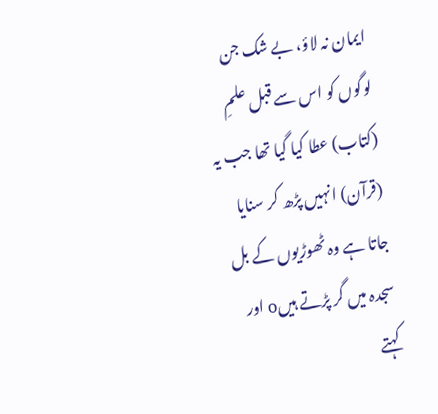ایمان نہ لاؤ، بے شک جن لوگوں کو اس سے قبل علمِ (کتاب) عطا کیا گیا تھا جب یہ (قرآن) انہیں پڑھ کر سنایا جاتا ہے وہ ٹھوڑیوں کے بل سجدہ میں گر پڑتے ہیںo اور کہتے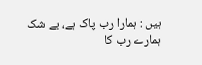ہیں : ہمارا رب پاک ہے، بے شک ہمارے رب کا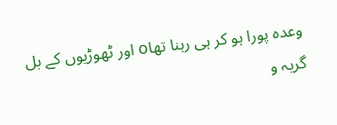وعدہ پورا ہو کر ہی رہنا تھاo اور ٹھوڑیوں کے بل گریہ و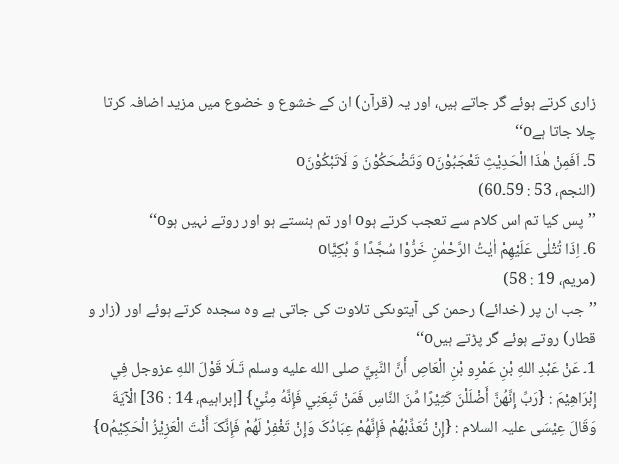زاری کرتے ہوئے گر جاتے ہیں، اور یہ (قرآن) ان کے خشوع و خضوع میں مزید اضافہ کرتا چلا جاتا ہےo‘‘
5۔ اَفَمِنْ ھٰذَا الْحَدِيْثِ تَعْجَبُوْنَo وَتَضْحَکُوْنَ وَ لَاتَبْکُوْنَo
(النجم، 53 : 59۔60)
’’پس کیا تم اس کلام سے تعجب کرتے ہوo اور تم ہنستے ہو اور روتے نہیں ہوo‘‘
6۔ اِذَا تُتْلٰی عَلَيْھِمْ اٰیٰتُ الرَّحْمٰنِ خَرُّوْا سُجَّدًا وَّ بُکِیًّاo
(مریم، 19 : 58)
’’جب ان پر (خدائے) رحمن کی آیتوںکی تلاوت کی جاتی ہے وہ سجدہ کرتے ہوئے اور (زار و قطار) روتے ہوئے گر پڑتے ہیںo‘‘
1۔ عَنْ عَبْدِ اللهِ بْنِ عَمْرِو بْنِ الْعَاصِ أَنَّ النَّبِيَّ صلى الله عليه وسلم تَـلَا قَوْلَ اللهِ عزوجل فِي إِبْرَاهِيْمَ : {رَبِّ إِنَّهُنَّ أَضْلَلْنَ کَثِيْرًا مِّنَ النَّاسِ فَمَنْ تَبِعَنِي فَإِنَّهُ مِنِّيْ} [إبراہیم، 14 : 36] الْآیَةَ وَقَالَ عِيْسَی علیہ السلام : {إِنْ تُعَذِّبْهُمْ فَإِنَّهُمْ عِبَادُکَ وَإِنْ تَغْفِرْ لَهُمْ فَإِنَّکَ أَنْتَ الْعَزِيْزُ الْحَکِيْمُo}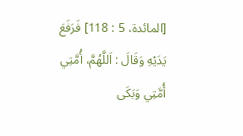[المائدۃ، 5 : 118] فَرَفَعَ یَدَيْهِ وَقَالَ : اَللَّهُمَّ، أُمَّتِي أُمَّتِي وَبَکَی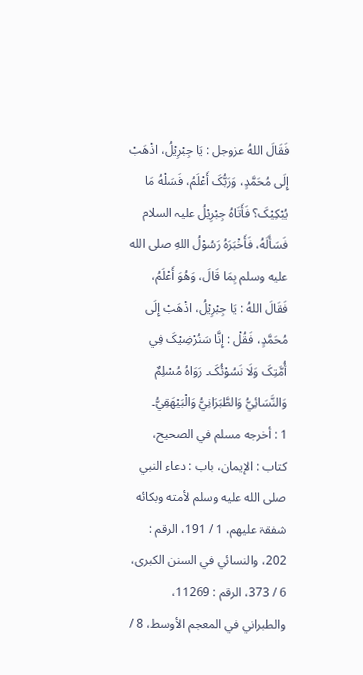فَقَالَ اللهُ عزوجل : یَا جِبْرِيْلُ، اذْهَبْ إِلَی مُحَمَّدٍ، وَرَبُّکَ أَعْلَمُ، فَسَلْهُ مَا یُبْکِيْکَ؟ فَأَتَاهُ جِبْرِيْلُ علیہ السلام فَسَأَلَهُ، فَأَخْبَرَهُ رَسُوْلُ اللهِ صلى الله عليه وسلم بِمَا قَالَ، وَهُوَ أَعْلَمُ، فَقَالَ اللهُ : یَا جِبْرِيْلُ، اذْهَبْ إِلَی مُحَمَّدٍ، فَقُلْ : إِنَّا سَنُرْضِيْکَ فِي أُمَّتِکَ وَلَا نَسُوْئُکَ۔ رَوَاهُ مُسْلِمٌ وَالنَّسَائِيُّ وَالطَّبَرَانِيُّ وَالْبَيْهَقِيُّ۔
1 : أخرجه مسلم في الصحیح، کتاب : الإیمان، باب : دعاء النبي صلى الله عليه وسلم لأمته وبکائه شفقۃ علیهم، 1 / 191، الرقم : 202، والنسائي في السنن الکبری، 6 / 373، الرقم : 11269، والطبراني في المعجم الأوسط، 8 /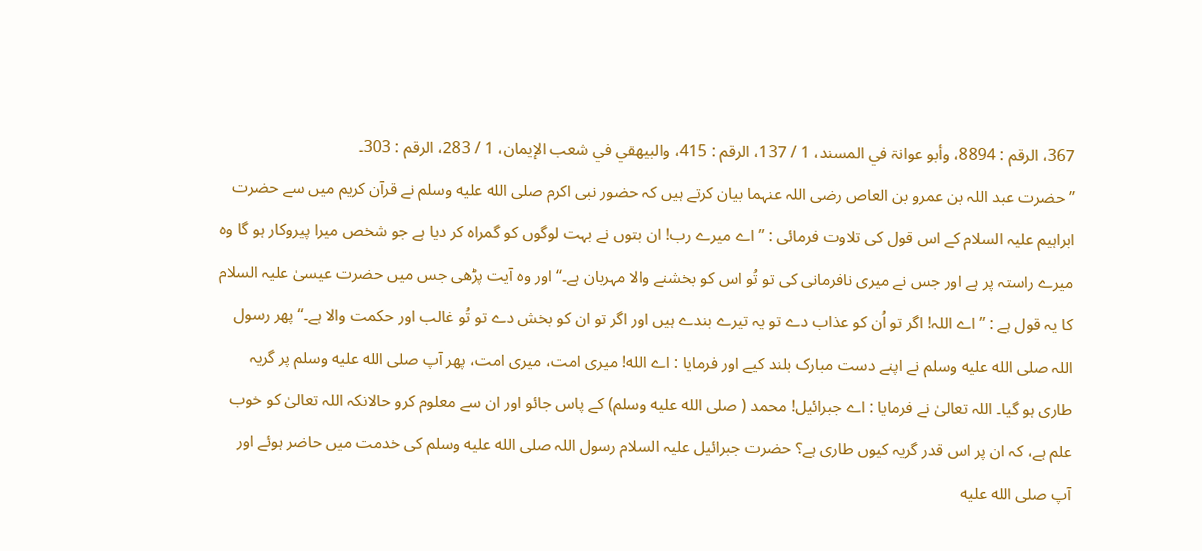367، الرقم : 8894، وأبو عوانۃ في المسند، 1 / 137، الرقم : 415، والبیهقي في شعب الإیمان، 1 / 283، الرقم : 303۔
’’حضرت عبد اللہ بن عمرو بن العاص رضی اللہ عنہما بیان کرتے ہیں کہ حضور نبی اکرم صلى الله عليه وسلم نے قرآن کریم میں سے حضرت ابراہیم علیہ السلام کے اس قول کی تلاوت فرمائی : ’’اے میرے رب! ان بتوں نے بہت لوگوں کو گمراہ کر دیا ہے جو شخص میرا پیروکار ہو گا وہ میرے راستہ پر ہے اور جس نے میری نافرمانی کی تو تُو اس کو بخشنے والا مہربان ہے۔‘‘ اور وہ آیت پڑھی جس میں حضرت عیسیٰ علیہ السلام کا یہ قول ہے : ’’اے اللہ! اگر تو اُن کو عذاب دے تو یہ تیرے بندے ہیں اور اگر تو ان کو بخش دے تو تُو غالب اور حکمت والا ہے۔‘‘ پھر رسول اللہ صلى الله عليه وسلم نے اپنے دست مبارک بلند کیے اور فرمایا : اے الله! میری امت، میری امت، پھر آپ صلى الله عليه وسلم پر گریہ طاری ہو گیا۔ اللہ تعالیٰ نے فرمایا : اے جبرائیل! محمد ( صلى الله عليه وسلم) کے پاس جائو اور ان سے معلوم کرو حالانکہ اللہ تعالیٰ کو خوب علم ہے، کہ ان پر اس قدر گریہ کیوں طاری ہے؟ حضرت جبرائیل علیہ السلام رسول اللہ صلى الله عليه وسلم کی خدمت میں حاضر ہوئے اور آپ صلى الله عليه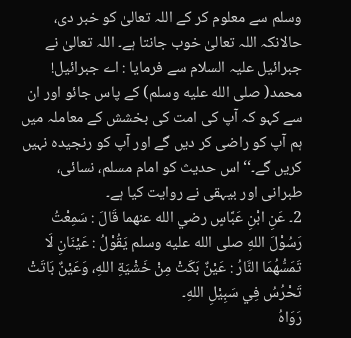وسلم سے معلوم کر کے اللہ تعالیٰ کو خبر دی، حالانکہ اللہ تعالیٰ خوب جانتا ہے۔ اللہ تعالیٰ نے جبرائیل علیہ السلام سے فرمایا : اے جبرائیل! محمد( صلى الله عليه وسلم) کے پاس جائو اور ان سے کہو کہ آپ کی امت کی بخشش کے معاملہ میں ہم آپ کو راضی کر دیں گے اور آپ کو رنجیدہ نہیں کریں گے۔‘‘ اس حدیث کو امام مسلم، نسائی، طبرانی اور بیہقی نے روایت کیا ہے۔
2۔ عَنِ ابْنِ عَبَّاسٍ رضي الله عنهما قَالَ : سَمِعْتُ رَسُوْلَ اللهِ صلى الله عليه وسلم یَقُوْلُ : عَيْنَانِ لَا تَمَسُّهُمَا النَّارُ : عَيْنٌ بَکَتْ مِنْ خَشْیَةِ اللهِ، وَعَيْنٌ بَاتَتْ تَحْرُسُ فِي سَبِيْلِ اللهِ۔
رَوَاهُ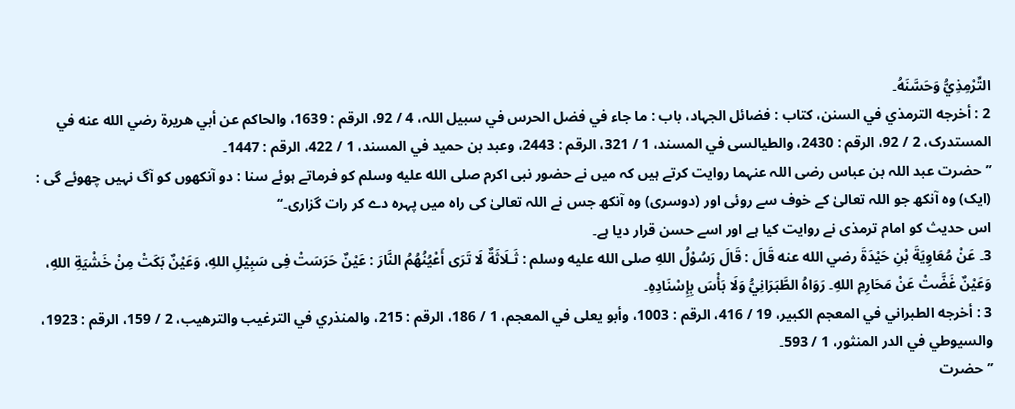التِّرْمِذِيُّ وَحَسَّنَهُ۔
2 : أخرجه الترمذي في السنن، کتاب : فضائل الجہاد، باب : ما جاء في فضل الحرس في سبیل اللہ، 4 / 92، الرقم : 1639، والحاکم عن أبي ھریرۃ رضي الله عنه في المستدرک، 2 / 92، الرقم : 2430، والطیالسی في المسند، 1 / 321، الرقم : 2443، وعبد بن حمید في المسند، 1 / 422، الرقم : 1447۔
’’حضرت عبد اللہ بن عباس رضی اللہ عنہما روایت کرتے ہیں کہ میں نے حضور نبی اکرم صلى الله عليه وسلم کو فرماتے ہوئے سنا : دو آنکھوں کو آگ نہیں چھوئے گی : (ایک) وہ آنکھ جو اللہ تعالیٰ کے خوف سے روئی اور (دوسری) وہ آنکھ جس نے اللہ تعالیٰ کی راہ میں پہرہ دے کر رات گزاری۔‘‘
اس حدیث کو امام ترمذی نے روایت کیا ہے اور اسے حسن قرار دیا ہے۔
3۔ عَنْ مُعَاوِیَةَ بْنِ حَيْدَةَ رضي الله عنه قَالَ : قَالَ رَسُوْلُ اللهِ صلى الله عليه وسلم : ثَـلَاثَةٌ لَا تَرَی أَعْیُنُهُمُ النَّارَ : عَيْنٌ حَرَسَتْ فِی سَبِيْلِ اللهِ، وَعَيْنٌ بَکَتْ مِنْ خَشْیَةِ اللهِ، وَعَيْنٌ غَضَّتْ عَنْ مَحَارِمِ اللهِ۔ رَوَاهُ الطَّبَرَانِيُّ وَلَا بَأْسَ بِإِسْنَادِهِ۔
3 : أخرجه الطبراني في المعجم الکبیر، 19 / 416، الرقم : 1003، وأبو یعلی في المعجم، 1 / 186، الرقم : 215، والمنذري في الترغیب والترھیب، 2 / 159، الرقم : 1923، والسیوطي في الدر المنثور، 1 / 593۔
’’حضرت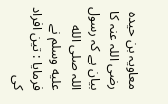معاویہ بن حیدہ رضی اللہ عنہ کا بیان ہے کہ رسول اللہ صلى الله عليه وسلم نے فرمایا : تین افراد کی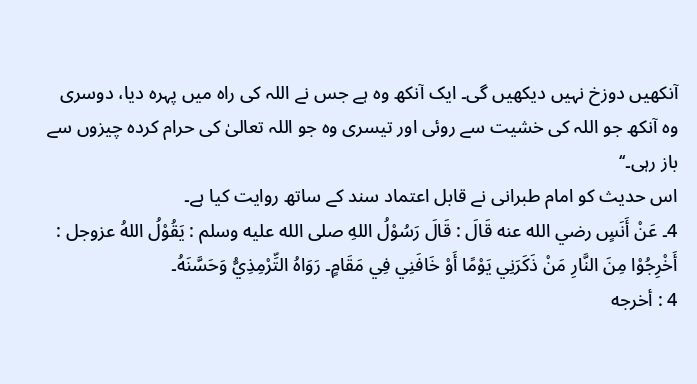آنکھیں دوزخ نہیں دیکھیں گی۔ ایک آنکھ وہ ہے جس نے اللہ کی راہ میں پہرہ دیا، دوسری وہ آنکھ جو اللہ کی خشیت سے روئی اور تیسری وہ جو اللہ تعالیٰ کی حرام کردہ چیزوں سے باز رہی۔‘‘
اس حدیث کو امام طبرانی نے قابل اعتماد سند کے ساتھ روایت کیا ہے۔
4۔ عَنْ أَنَسٍ رضي الله عنه قَالَ : قَالَ رَسُوْلُ اللهِ صلى الله عليه وسلم : یَقُوْلُ اللهُ عزوجل : أَخْرِجُوْا مِنَ النَّارِ مَنْ ذَکَرَنِي یَوْمًا أَوْ خَافَنِي فِي مَقَامٍ۔ رَوَاهُ التِّرْمِذِيُّ وَحَسَّنَهُ۔
4 : أخرجه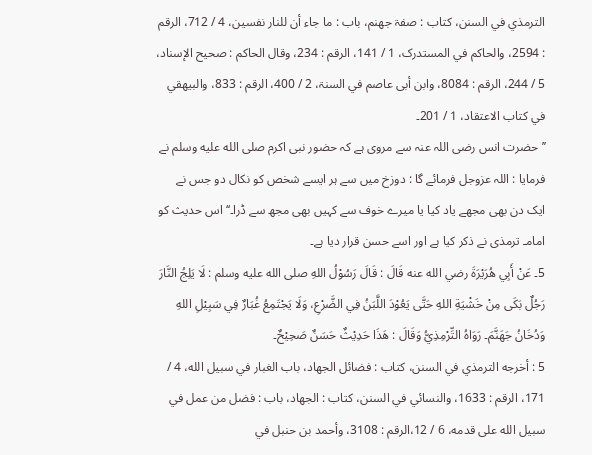الترمذي في السنن، کتاب : صفۃ جھنم، باب : ما جاء أن للنار نفسین، 4 / 712، الرقم : 2594، والحاکم في المستدرک، 1 / 141، الرقم : 234، وقال الحاکم : صحیح الإسناد، 5 / 244، الرقم : 8084، وابن أبی عاصم في السنۃ، 2 / 400، الرقم : 833، والبیھقي في کتاب الاعتقاد، 1 / 201۔
’’حضرت انس رضی اللہ عنہ سے مروی ہے کہ حضور نبی اکرم صلى الله عليه وسلم نے فرمایا : اللہ عزوجل فرمائے گا : دوزخ میں سے ہر ایسے شخص کو نکال دو جس نے ایک دن بھی مجھے یاد کیا یا میرے خوف سے کہیں بھی مجھ سے ڈرا۔‘‘ اس حدیث کو امامـ ترمذی نے ذکر کیا ہے اور اسے حسن قرار دیا ہے۔
5۔ عَنْ أَبِي هُرَيْرَةَ رضي الله عنه قَالَ : قَالَ رَسُوْلُ اللهِ صلى الله عليه وسلم : لَا یَلِجُ النَّارَ رَجُلٌ بَکَی مِنْ خَشْیَةِ اللهِ حَتَّی یَعُوْدَ اللَّبَنُ فِي الضَّرْعِ، وَلَا یَجْتَمِعُ غُبَارٌ فِي سَبِيْلِ اللهِ وَدُخَانُ جَهَنَّمَ۔ رَوَاهُ التِّرْمِذِيُّ وَقَالَ : هَذَا حَدِيْثٌ حَسَنٌ صَحِيْحٌ۔
5 : أخرجه الترمذي في السنن، کتاب : فضائل الجهاد، باب الغبار في سبیل الله، 4 / 171، الرقم : 1633، والنسائي في السنن، کتاب : الجهاد، باب : فضل من عمل في سبیل الله علی قدمه، 6 / 12،الرقم : 3108، وأحمد بن حنبل في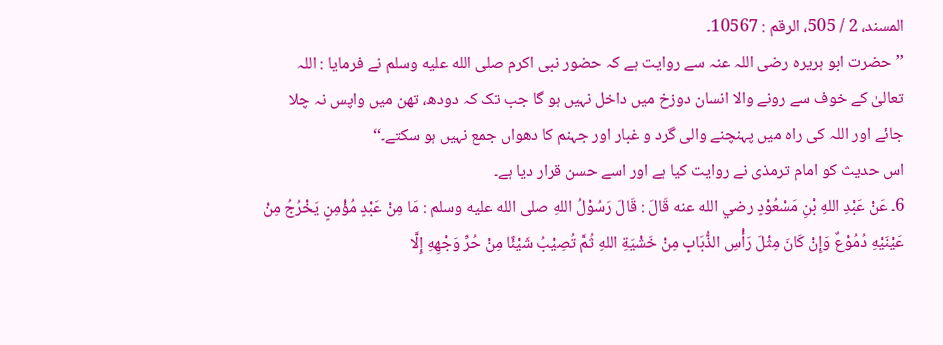المسند، 2 / 505، الرقم : 10567۔
’’حضرت ابو ہریرہ رضی اللہ عنہ سے روایت ہے کہ حضور نبی اکرم صلى الله عليه وسلم نے فرمایا : اللہ تعالیٰ کے خوف سے رونے والا انسان دوزخ میں داخل نہیں ہو گا جب تک کہ دودھ، تھن میں واپس نہ چلا جائے اور اللہ کی راہ میں پہنچنے والی گرد و غبار اور جہنم کا دھواں جمع نہیں ہو سکتے۔‘‘
اس حدیث کو امام ترمذی نے روایت کیا ہے اور اسے حسن قرار دیا ہے۔
6۔ عَنْ عَبْدِ اللهِ بْنِ مَسْعُوْدٍ رضي الله عنه قَالَ : قَالَ رَسُوْلُ اللهِ صلى الله عليه وسلم : مَا مِنْ عَبْدٍ مُؤْمِنٍ یَخْرُجُ مِنْ عَيْنَيْهِ دُمُوْعٌ وَإِنْ کَانَ مِثْلَ رَأْسِ الذُّبَابِ مِنْ خَشْیَةِ اللهِ ثُمَّ تُصِيْبُ شَيْئًا مِنْ حُرِّ وَجْهِهِ إِلَّا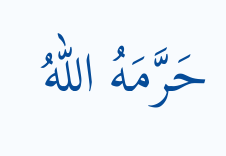حَرَّمَهُ اللهُ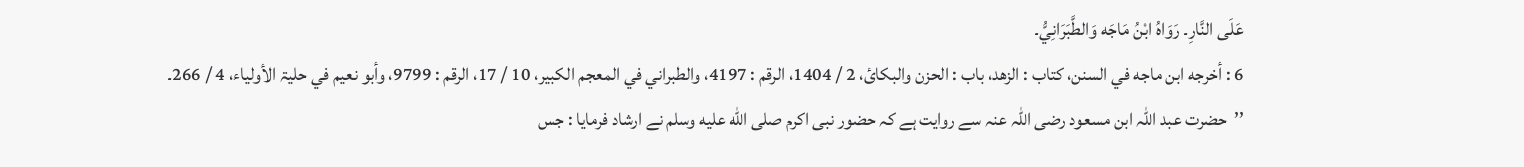عَلَی النَّارِ۔ رَوَاهُ ابْنُ مَاجَه وَالطَّبَرَانِيُّ۔
6 : أخرجه ابن ماجه في السنن، کتاب : الزھد، باب : الحزن والبکائ، 2 / 1404، الرقم : 4197، والطبراني في المعجم الکبیر، 10 / 17، الرقم : 9799، وأبو نعیم في حلیۃ الأولیاء، 4 / 266۔
’’حضرت عبد اللہ ابن مسعود رضی اللہ عنہ سے روایت ہے کہ حضور نبی اکرم صلى الله عليه وسلم نے ارشاد فرمایا : جس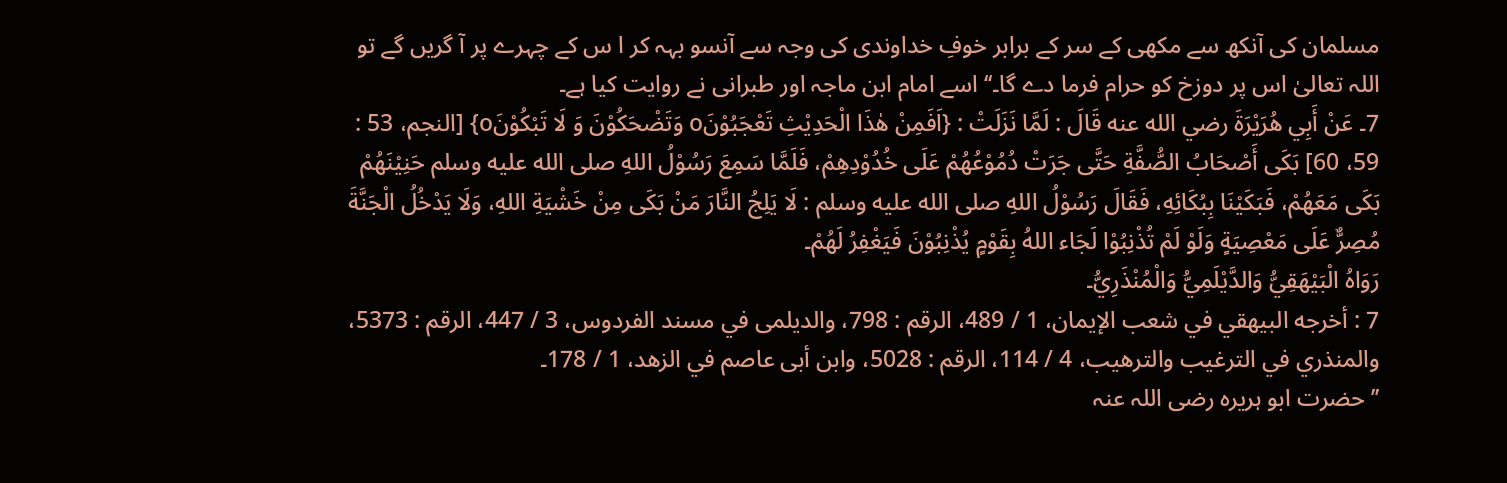مسلمان کی آنکھ سے مکھی کے سر کے برابر خوفِ خداوندی کی وجہ سے آنسو بہہ کر ا س کے چہرے پر آ گریں گے تو اللہ تعالیٰ اس پر دوزخ کو حرام فرما دے گا۔‘‘ اسے امام ابن ماجہ اور طبرانی نے روایت کیا ہے۔
7۔ عَنْ أَبِي هُرَيْرَةَ رضي الله عنه قَالَ : لَمَّا نَزَلَتْ : {اَفَمِنْ ھٰذَا الْحَدِيْثِ تَعْجَبُوْنَo وَتَضْحَکُوْنَ وَ لَا تَبْکُوْنَo} [النجم، 53 : 59، 60] بَکَی أَصْحَابُ الصُّفَّةِ حَتَّی جَرَتْ دُمُوْعُھُمْ عَلَی خُدُوْدِھِمْ، فَلَمَّا سَمِعَ رَسُوْلُ اللهِ صلى الله عليه وسلم حَنِيْنَھُمْ بَکَی مَعَھُمْ، فَبَکَيْنَا بِبُکَائِهِ، فَقَالَ رَسُوْلُ اللهِ صلى الله عليه وسلم : لَا یَلِجُ النَّارَ مَنْ بَکَی مِنْ خَشْیَةِ اللهِ، وَلَا یَدْخُلُ الْجَنَّةَ مُصِرٌّ عَلَی مَعْصِیَةٍ وَلَوْ لَمْ تُذْنِبُوْا لَجَاء اللهُ بِقَوْمٍ یُذْنِبُوْنَ فَیَغْفِرُ لَھُمْ۔
رَوَاهُ الْبَيْهَقِيُّ وَالدَّيْلَمِيُّ وَالْمُنْذَرِيُّ۔
7 : أخرجه البیهقي في شعب الإیمان، 1 / 489، الرقم : 798، والدیلمی في مسند الفردوس، 3 / 447، الرقم : 5373، والمنذري في الترغیب والترھیب، 4 / 114، الرقم : 5028، وابن أبی عاصم في الزھد، 1 / 178۔
’’حضرت ابو ہریرہ رضی اللہ عنہ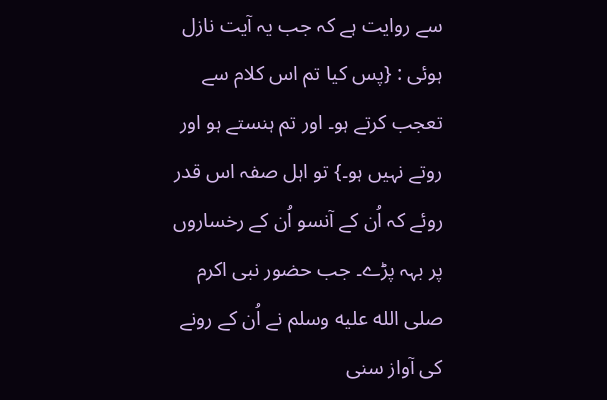سے روایت ہے کہ جب یہ آیت نازل ہوئی : {پس کیا تم اس کلام سے تعجب کرتے ہو۔ اور تم ہنستے ہو اور روتے نہیں ہو۔} تو اہل صفہ اس قدر روئے کہ اُن کے آنسو اُن کے رخساروں پر بہہ پڑے۔ جب حضور نبی اکرم صلى الله عليه وسلم نے اُن کے رونے کی آواز سنی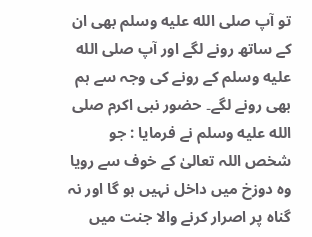تو آپ صلى الله عليه وسلم بھی ان کے ساتھ رونے لگے اور آپ صلى الله عليه وسلم کے رونے کی وجہ سے ہم بھی رونے لگے۔ حضور نبی اکرم صلى الله عليه وسلم نے فرمایا : جو شخص اللہ تعالیٰ کے خوف سے رویا وہ دوزخ میں داخل نہیں ہو گا اور نہ گناہ پر اصرار کرنے والا جنت میں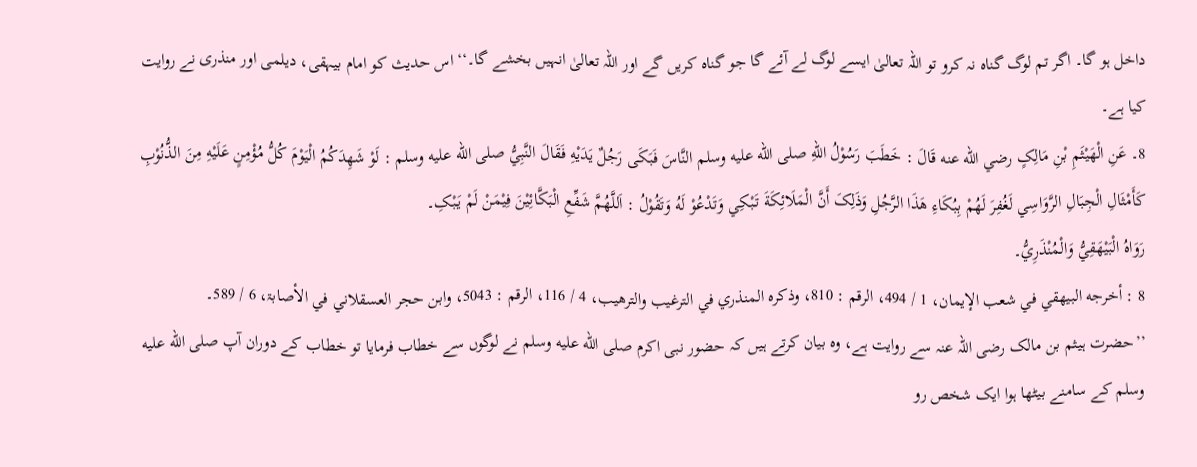داخل ہو گا۔ اگر تم لوگ گناہ نہ کرو تو اللہ تعالیٰ ایسے لوگ لے آئے گا جو گناہ کریں گے اور اللہ تعالیٰ انہیں بخشے گا۔‘‘ اس حدیث کو امام بیہقی، دیلمی اور منذری نے روایت کیا ہے۔
8۔ عَنِ الْھَيْثَمِ بْنِ مَالِکٍ رضي الله عنه قَالَ : خَطَبَ رَسُوْلُ اللهِ صلى الله عليه وسلم النَّاسَ فَبَکَی رَجُلٌ یَدَيْهِ فَقَالَ النَّبِيُّ صلى الله عليه وسلم : لَوْ شَھِدَکُمُ الْیَوْمَ کُلُّ مُؤْمِنٍ عَلَيْهِ مِنَ الذُّنُوْبِ کَأَمْثَالِ الْجِبَالِ الرَّوَاسِي لَغُفِرَ لَھُمْ بِبُکَاءِ هَذَا الرَّجُلِ وَذَلِکَ أَنَّ الْمَلَائِکَةَ تَبْکِي وَتَدْعُوْ لَهُ وَتَقُوْلُ : اَللَّھُمَّ شَفِّعِ الْبَکَّائِيْنَ فِيْمَنْ لَمْ یَبْکِ۔
رَوَاهُ الْبَيْهَقِيُّ وَالْمُنْذَرِيُّ۔
8 : أخرجه البیهقي في شعب الإیمان، 1 / 494، الرقم : 810، وذکره المنذري في الترغیب والترھیب، 4 / 116، الرقم : 5043، وابن حجر العسقلاني في الأصابۃ، 6 / 589۔
’’حضرت ہیثم بن مالک رضی اللہ عنہ سے روایت ہے، وہ بیان کرتے ہیں کہ حضور نبی اکرم صلى الله عليه وسلم نے لوگوں سے خطاب فرمایا تو خطاب کے دوران آپ صلى الله عليه وسلم کے سامنے بیٹھا ہوا ایک شخص رو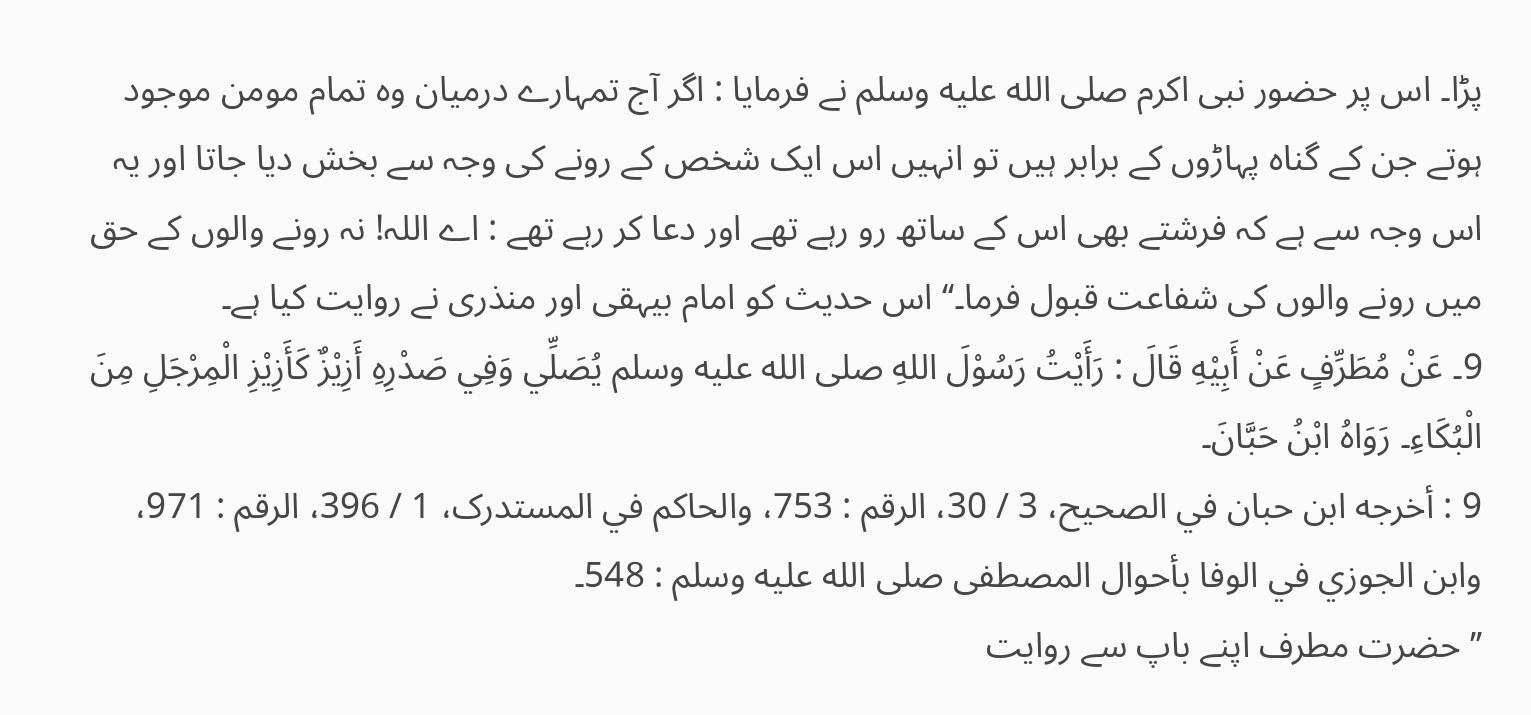پڑا۔ اس پر حضور نبی اکرم صلى الله عليه وسلم نے فرمایا : اگر آج تمہارے درمیان وہ تمام مومن موجود ہوتے جن کے گناہ پہاڑوں کے برابر ہیں تو انہیں اس ایک شخص کے رونے کی وجہ سے بخش دیا جاتا اور یہ اس وجہ سے ہے کہ فرشتے بھی اس کے ساتھ رو رہے تھے اور دعا کر رہے تھے : اے اللہ! نہ رونے والوں کے حق میں رونے والوں کی شفاعت قبول فرما۔‘‘ اس حدیث کو امام بیہقی اور منذری نے روایت کیا ہے۔
9۔ عَنْ مُطَرِّفٍ عَنْ أَبِيْهِ قَالَ : رَأَيْتُ رَسُوْلَ اللهِ صلى الله عليه وسلم یُصَلِّي وَفِي صَدْرِهِ أَزِيْزٌ کَأَزِيْزِ الْمِرْجَلِ مِنَ الْبُکَاءِ۔ رَوَاهُ ابْنُ حَبَّانَ۔
9 : أخرجه ابن حبان في الصحیح، 3 / 30، الرقم : 753، والحاکم في المستدرک، 1 / 396، الرقم : 971، وابن الجوزي في الوفا بأحوال المصطفی صلى الله عليه وسلم : 548۔
’’حضرت مطرف اپنے باپ سے روایت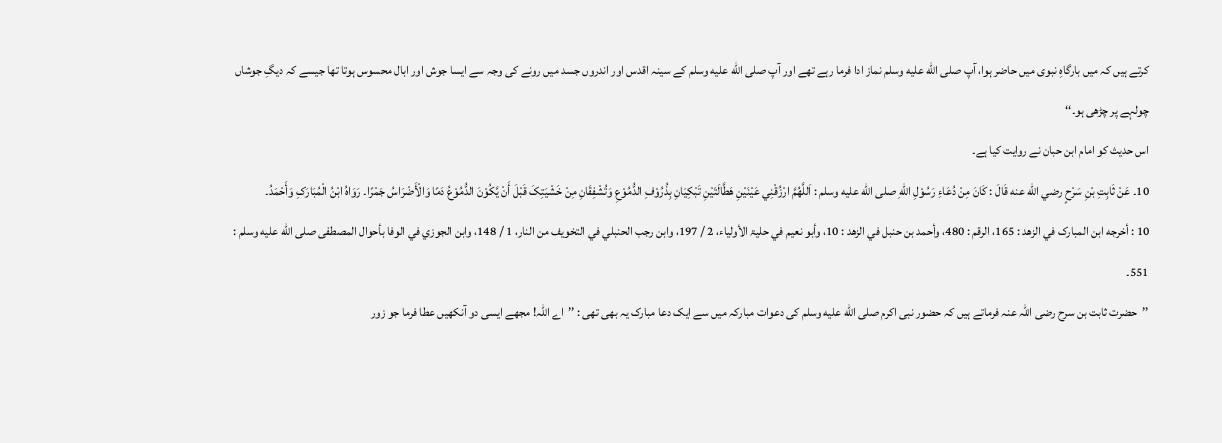کرتے ہیں کہ میں بارگاهِ نبوی میں حاضر ہوا، آپ صلى الله عليه وسلم نماز ادا فرما رہے تھے اور آپ صلى الله عليه وسلم کے سینہ اقدس اور اندروں جسد میں رونے کی وجہ سے ایسا جوش اور ابال محسوس ہوتا تھا جیسے کہ دیگِ جوشاں چولہے پر چڑھی ہو۔‘‘
اس حدیث کو امام ابن حبان نے روایت کیا ہے۔
10۔ عَنْ ثَابِتِ بْنِ سَرْحٍ رضي الله عنه قَالَ : کَانَ مِنْ دُعَاءِ رَسُوْلِ اللهِ صلى الله عليه وسلم : اَللَّھُمَّ ارْزُقْنِي عَيْنَيْنِ ھَطَّالَتَيْنِ تَبْکِیَانِ بِذُرُوْفِ الدُّمُوْعِ وَتُشْفِقَانِ مِنْ خَشْیَتِکَ قَبْلَ أَنْ يَّکُوْنَ الدُّمُوْعُ دَمًا وَالْأَضْرَاسُ جَمْرًا۔ رَوَاهُ ابْنُ الْمُبَارَکِ وَأَحْمَدُ۔
10 : أخرجه ابن المبارک في الزهد : 165، الرقم : 480، وأحمد بن حنبل في الزهد : 10، وأبو نعیم في حلیۃ الأولیاء، 2 / 197، وابن رجب الحنبلي في التخویف من النار، 1 / 148، وابن الجوزي في الوفا بأحوال المصطفی صلى الله عليه وسلم : 551۔
’’حضرت ثابت بن سرح رضی اللہ عنہ فرماتے ہیں کہ حضور نبی اکرم صلى الله عليه وسلم کی دعوات مبارکہ میں سے ایک دعا مبارک یہ بھی تھی : ’’اے اللہ! مجھے ایسی دو آنکھیں عطا فرما جو زور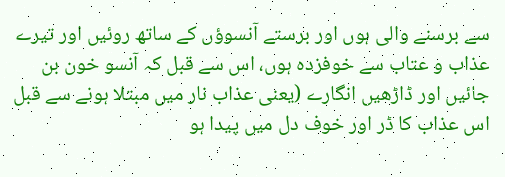سے برسنے والی ہوں اور برستے آنسوؤں کے ساتھ روئیں اور تیرے عذاب و عتاب سے خوفزدہ ہوں، اس سے قبل کہ آنسو خون بن جائیں اور ڈاڑھیں انگارے (یعنی عذاب نار میں مبتلا ہونے سے قبل اس عذاب کا ڈر اور خوف دل میں پیدا ہو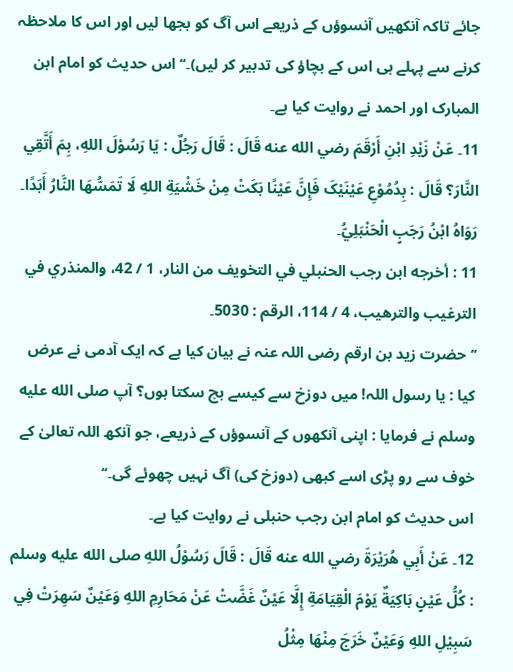جائے تاکہ آنکھیں آنسوؤں کے ذریعے اس آگ کو بجھا لیں اور اس کا ملاحظہ کرنے سے پہلے ہی اس کے بچاؤ کی تدبیر کر لیں)۔‘‘ اس حدیث کو امام ابن المبارک اور احمد نے روایت کیا ہے۔
11۔ عَنْ زَيْدِ ابْنِ أَرْقَمَ رضي الله عنه قَالَ : قَالَ رَجُلٌ : یَا رَسُوْلَ اللهِ، بِمَ أَتَّقِي النَّارَ؟ قَالَ : بِدُمُوْعِ عَيْنَيْکَ فَإِنَّ عَيْنًا بَکَتْ مِنْ خَشْیَةِ اللهِ لَا تَمَسُّهَا النَّارُ أَبَدًا۔
رَوَاهُ ابْنُ رَجَبٍ الْحَنْبَلِيُّ۔
11 : أخرجه ابن رجب الحنبلي في التخویف من النار، 1 / 42، والمنذري في الترغیب والترھیب، 4 / 114، الرقم : 5030۔
’’حضرت زید بن ارقم رضی اللہ عنہ نے بیان کیا ہے کہ ایک آدمی نے عرض کیا : یا رسول اللہ! میں دوزخ سے کیسے بچ سکتا ہوں؟ آپ صلى الله عليه وسلم نے فرمایا : اپنی آنکھوں کے آنسوؤں کے ذریعے، جو آنکھ اللہ تعالیٰ کے خوف سے رو پڑی اسے کبھی (دوزخ کی) آگ نہیں چھوئے گی۔‘‘
اس حدیث کو امام ابن رجب حنبلی نے روایت کیا ہے۔
12۔ عَنْ أَبِي هُرَيْرَةَ رضي الله عنه قَالَ : قَالَ رَسُوْلُ اللهِ صلى الله عليه وسلم : کُلُّ عَيْنٍ بَاکِیَةٌ یَوْمَ الْقِیَامَةِ إِلَّا عَيْنٌ غَضَّتْ عَنْ مَحَارِمِ اللهِ وَعَيْنٌ سَهِرَتْ فِي سَبِيْلِ اللهِ وَعَيْنٌ خَرَجَ مِنْهَا مِثْلُ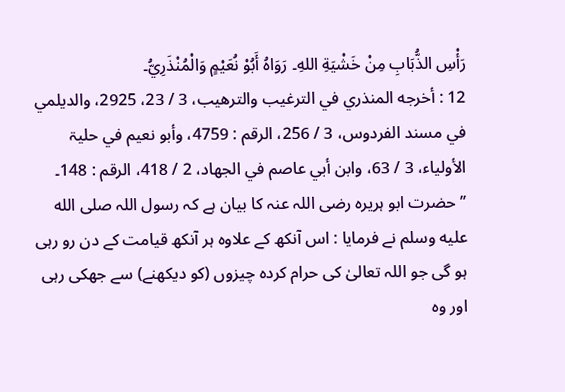رَأْسِ الذُّبَابِ مِنْ خَشْیَةِ اللهِ۔ رَوَاهُ أَبُوْ نُعَيْمٍ وَالْمُنْذَرِيُّ۔
12 : أخرجه المنذري في الترغیب والترھیب، 3 / 23، 2925، والدیلمي في مسند الفردوس، 3 / 256، الرقم : 4759، وأبو نعیم في حلیۃ الأولیاء، 3 / 63، وابن أبي عاصم في الجهاد، 2 / 418، الرقم : 148۔
’’حضرت ابو ہریرہ رضی اللہ عنہ کا بیان ہے کہ رسول اللہ صلى الله عليه وسلم نے فرمایا : اس آنکھ کے علاوہ ہر آنکھ قیامت کے دن رو رہی ہو گی جو اللہ تعالیٰ کی حرام کردہ چیزوں (کو دیکھنے) سے جھکی رہی اور وہ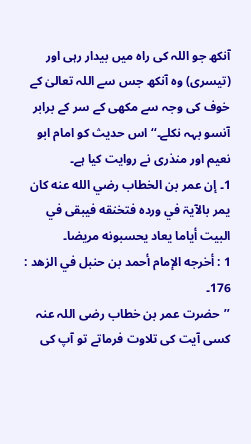آنکھ جو اللہ کی راہ میں بیدار رہی اور (تیسری) وہ آنکھ جس سے اللہ تعالیٰ کے خوف کی وجہ سے مکھی کے سر کے برابر آنسو بہہ نکلے۔‘‘ اس حدیث کو امام ابو نعیم اور منذری نے روایت کیا ہے۔
1۔ إن عمر بن الخطاب رضي الله عنه کان یمر بالآیۃ في ورده فتخنقه فیبقی في البیت أیاما یعاد یحسبونه مریضا۔
1 : أخرجه الإمام أحمد بن حنبل في الزهد : 176۔
’’حضرت عمر بن خطاب رضی اللہ عنہ کسی آیت کی تلاوت فرماتے تو آپ کی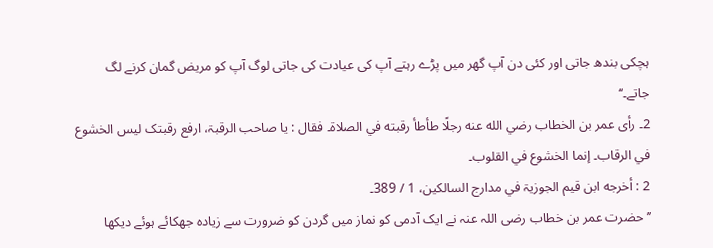ہچکی بندھ جاتی اور کئی دن آپ گھر میں پڑے رہتے آپ کی عیادت کی جاتی لوگ آپ کو مریض گمان کرنے لگ جاتے۔‘‘
2۔ رأی عمر بن الخطاب رضي الله عنه رجلًا طأطأ رقبته في الصلاۃ۔ فقال : یا صاحب الرقبۃ، ارفع رقبتک لیس الخشوع في الرقاب۔ إنما الخشوع في القلوب۔
2 : أخرجه ابن قیم الجوزیۃ في مدارج السالکین، 1 / 389۔
’’حضرت عمر بن خطاب رضی اللہ عنہ نے ایک آدمی کو نماز میں گردن کو ضرورت سے زیادہ جھکائے ہوئے دیکھا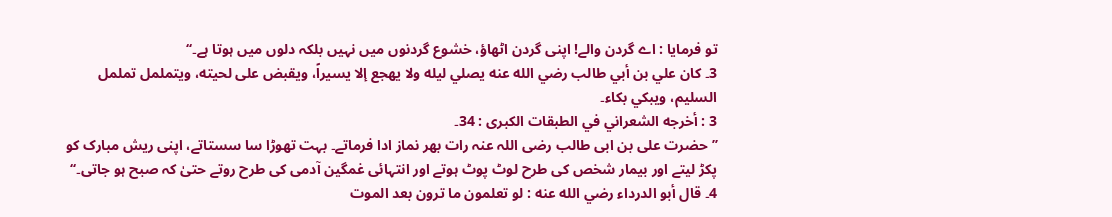تو فرمایا : اے گردن والے! اپنی گردن اٹھاؤ، خشوع گردنوں میں نہیں بلکہ دلوں میں ہوتا ہے۔‘‘
3۔ کان علي بن أبي طالب رضي الله عنه یصلي لیله ولا یهجع إلا یسیراً، ویقبض علی لحیته، ویتململ تململ السلیم، ویبکي بکاء۔
3 : أخرجه الشعراني في الطبقات الکبری : 34۔
’’حضرت علی بن ابی طالب رضی اللہ عنہ رات بھر نماز ادا فرماتے۔ بہت تھوڑا سا سستاتے، اپنی ریش مبارک کو پکڑ لیتے اور بیمار شخص کی طرح لوٹ پوٹ ہوتے اور انتہائی غمگین آدمی کی طرح روتے حتیٰ کہ صبح ہو جاتی۔‘‘
4۔ قال أبو الدرداء رضي الله عنه : لو تعلمون ما ترون بعد الموت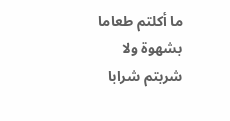ما أکلتم طعاما بشهوۃ ولا شربتم شرابا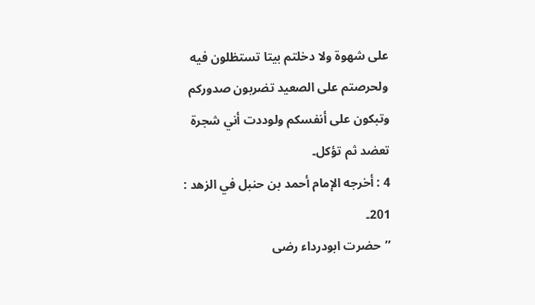علی شهوۃ ولا دخلتم بیتا تستظلون فیه ولحرصتم علی الصعید تضربون صدورکم وتبکون علی أنفسکم ولوددت أني شجرۃ تعضد ثم تؤکل۔
4 : أخرجه الإمام أحمد بن حنبل في الزهد : 201۔
’’حضرت ابودرداء رضی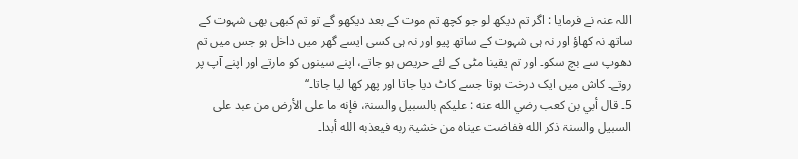اللہ عنہ نے فرمایا : اگر تم دیکھ لو جو کچھ تم موت کے بعد دیکھو گے تو تم کبھی بھی شہوت کے ساتھ نہ کھاؤ اور نہ ہی شہوت کے ساتھ پیو اور نہ ہی کسی ایسے گھر میں داخل ہو جس میں تم دھوپ سے بچ سکو۔ اور تم یقینا مٹی کے لئے حریص ہو جاتے، اپنے سینوں کو مارتے اور اپنے آپ پر روتے۔ کاش میں ایک درخت ہوتا جسے کاٹ دیا جاتا اور پھر کھا لیا جاتا۔‘‘
5۔ قال أبي بن کعب رضي الله عنه : علیکم بالسبیل والسنۃ، فإنه ما علی الأرض من عبد علی السبیل والسنۃ ذکر الله ففاضت عیناه من خشیۃ ربه فیعذبه الله أبدا۔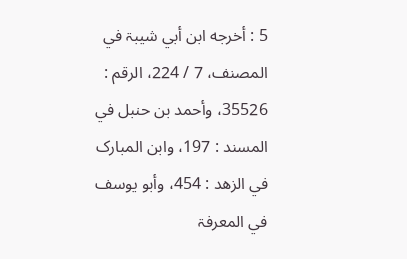5 : أخرجه ابن أبي شیبۃ في المصنف، 7 / 224، الرقم : 35526، وأحمد بن حنبل في المسند : 197، وابن المبارک في الزهد : 454، وأبو یوسف في المعرفۃ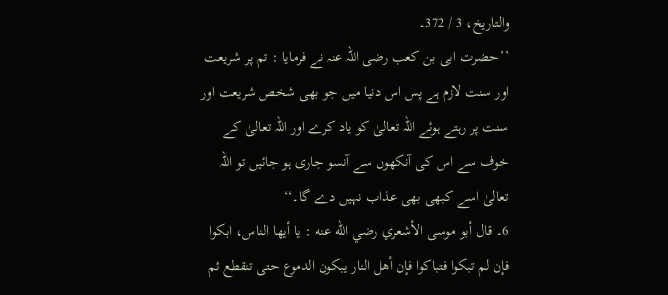والتاریخ، 3 / 372۔
’’حضرت ابی بن کعب رضی اللہ عنہ نے فرمایا : تم پر شریعت اور سنت لازم ہے پس اس دنیا میں جو بھی شخص شریعت اور سنت پر رہتے ہوئے اللہ تعالیٰ کو یاد کرے اور اللہ تعالیٰ کے خوف سے اس کی آنکھوں سے آنسو جاری ہو جائیں تو اللہ تعالیٰ اسے کبھی بھی عذاب نہیں دے گا۔‘‘
6۔ قال أبو موسی الأشعري رضي الله عنه : یا أیها الناس، ابکوا فإن لم تبکوا فتباکوا فإن أهل النار یبکون الدموع حتی تنقطع ثم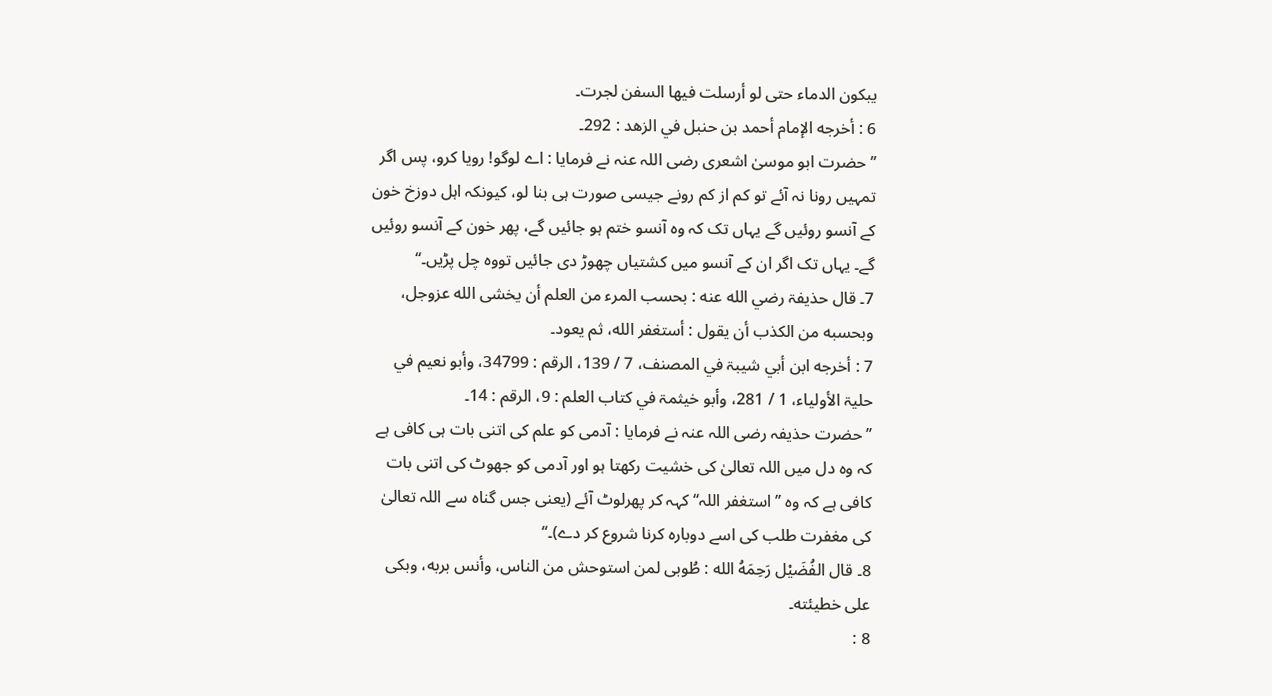یبکون الدماء حتی لو أرسلت فیها السفن لجرت۔
6 : أخرجه الإمام أحمد بن حنبل في الزهد : 292۔
’’حضرت ابو موسیٰ اشعری رضی اللہ عنہ نے فرمایا : اے لوگو! رویا کرو، پس اگر تمہیں رونا نہ آئے تو کم از کم رونے جیسی صورت ہی بنا لو، کیونکہ اہل دوزخ خون کے آنسو روئیں گے یہاں تک کہ وہ آنسو ختم ہو جائیں گے، پھر خون کے آنسو روئیں گے۔ یہاں تک اگر ان کے آنسو میں کشتیاں چھوڑ دی جائیں تووہ چل پڑیں۔‘‘
7۔ قال حذیفۃ رضي الله عنه : بحسب المرء من العلم أن یخشی الله عزوجل، وبحسبه من الکذب أن یقول : أستغفر الله، ثم یعود۔
7 : أخرجه ابن أبي شیبۃ في المصنف، 7 / 139، الرقم : 34799، وأبو نعیم في حلیۃ الأولیاء، 1 / 281، وأبو خیثمۃ في کتاب العلم : 9، الرقم : 14۔
’’حضرت حذیفہ رضی اللہ عنہ نے فرمایا : آدمی کو علم کی اتنی بات ہی کافی ہے کہ وہ دل میں اللہ تعالیٰ کی خشیت رکھتا ہو اور آدمی کو جھوٹ کی اتنی بات کافی ہے کہ وہ ’’استغفر اللہ‘‘ کہہ کر پھرلوٹ آئے (یعنی جس گناہ سے اللہ تعالیٰ کی مغفرت طلب کی اسے دوبارہ کرنا شروع کر دے)۔‘‘
8۔ قال الفُضَيْل رَحِمَهُ الله : طُوبی لمن استوحش من الناس، وأنس بربه، وبکی علی خطیئته۔
8 :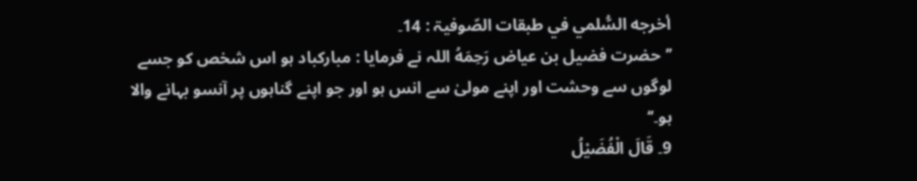أخرجه السُّلمي في طبقات الصّوفیۃ : 14۔
’’حضرت فضیل بن عیاض رَحِمَهُ اللہ نے فرمایا : مبارکباد ہو اس شخص کو جسے لوگوں سے وحشت اور اپنے مولیٰ سے انس ہو اور جو اپنے گناہوں پر آنسو بہانے والا ہو۔‘‘
9۔ قَالَ الْفُضَيْلُ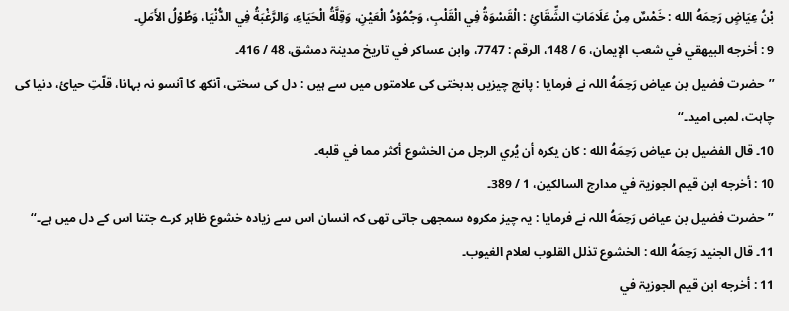بْنُ عِیَاضٍ رَحِمَهُ الله : خَمْسٌ مِنْ عَلَامَاتِ الشِّقَائِ : الْقَسْوَةُ فِي الْقَلْبِ، وَجُمُوْدُ الْعَيْنِ، وَقِلَّةُ الْحَیَاءِ، وَالرَّغْبَةُ فِي الدُّنْیَا، وَطُوْلُ الأَمَلِ۔
9 : أخرجه البیهقي في شعب الإیمان، 6 / 148، الرقم : 7747، وابن عساکر في تاریخ مدینۃ دمشق، 48 / 416۔
’’حضرت فضیل بن عیاض رَحِمَهُ اللہ نے فرمایا : پانچ چیزیں بدبختی کی علامتوں میں سے ہیں : دل کی سختی، آنکھ کا آنسو نہ بہانا، قلّتِ حیائ، دنیا کی چاہت، لمبی امید۔‘‘
10۔ قال الفضیل بن عیاض رَحِمَهُ الله : کان یکره أن یُري الرجل من الخشوع أکثر مما في قلبه۔
10 : أخرجه ابن قیم الجوزیۃ في مدارج السالکین، 1 / 389۔
’’حضرت فضیل بن عیاض رَحِمَهُ اللہ نے فرمایا : یہ چیز مکروہ سمجھی جاتی تھی کہ انسان اس سے زیادہ خشوع ظاہر کرے جتنا اس کے دل میں ہے۔‘‘
11۔ قال الجنید رَحِمَهُ الله : الخشوع تذلل القلوب لعلام الغیوب۔
11 : أخرجه ابن قیم الجوزیۃ في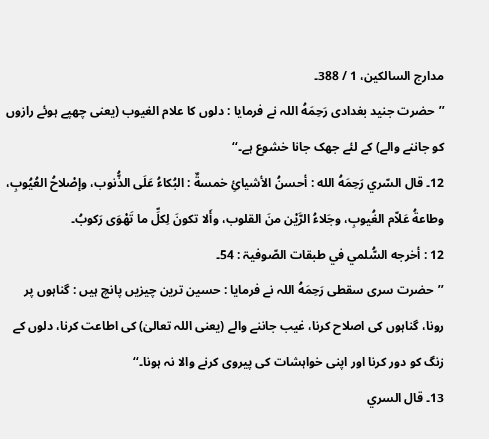مدارج السالکین، 1 / 388۔
’’حضرت جنید بغدادی رَحِمَهُ اللہ نے فرمایا : دلوں کا علام الغیوب (یعنی چھپے ہوئے رازوں کو جاننے والے) کے لئے جھک جانا خشوع ہے۔‘‘
12۔ قال السّري رَحِمَهُ الله : أحسنُ الأشیائِ خمسةٌ : البُکاءُ عَلَی الذُّنوب، وإصْلاحُ العُیُوبِ، وطاعةُ عَلاّم الغُیوبِ، وجَلاءُ الرَّيْن منَ القلوب، وأَلا تکونَ لِکلِّ ما تَهْوَی رَکوبُ۔
12 : أخرجه السُّلمي في طبقات الصّوفیۃ : 54۔
’’حضرت سری سقطی رَحِمَهُ اللہ نے فرمایا : حسین ترین چیزیں پانچ ہیں : گناہوں پر رونا، گناہوں کی اصلاح کرنا، غیب جاننے والے (یعنی اللہ تعالیٰ) کی اطاعت کرنا، دلوں کے زنگ کو دور کرنا اور اپنی خواہشات کی پیروی کرنے والا نہ ہونا۔‘‘
13۔ قال السري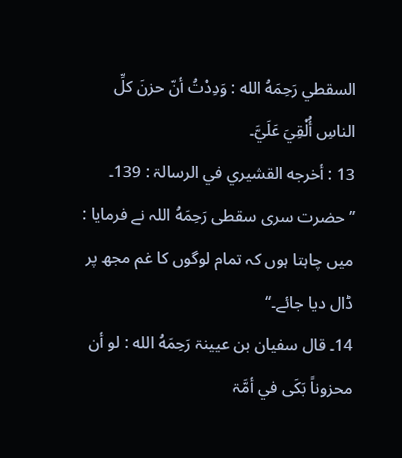السقطي رَحِمَهُ الله : وَدِدْتُ أنّ حزنَ کلِّ الناسِ أُلْقِيَ عَلَيَّ۔
13 : أخرجه القشیري في الرسالۃ : 139۔
’’حضرت سری سقطی رَحِمَهُ اللہ نے فرمایا : میں چاہتا ہوں کہ تمام لوگوں کا غم مجھ پر ڈال دیا جائے۔‘‘
14۔ قال سفیان بن عیینۃ رَحِمَهُ الله : لو أن محزوناً بَکَی في أمَّۃ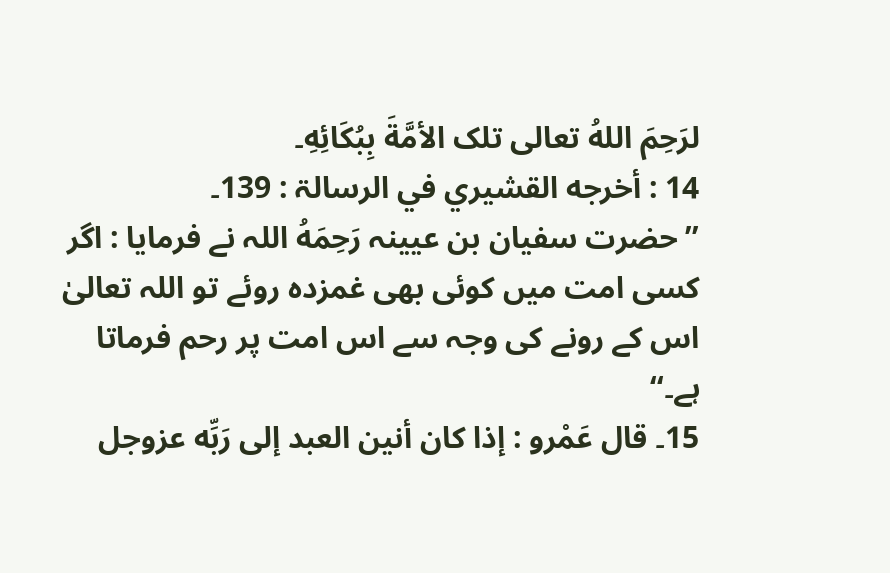لرَحِمَ اللهُ تعالی تلک الأمَّةَ بِبُکَائِهِ۔
14 : أخرجه القشیري في الرسالۃ : 139۔
’’حضرت سفیان بن عیینہ رَحِمَهُ اللہ نے فرمایا : اگر کسی امت میں کوئی بھی غمزدہ روئے تو اللہ تعالیٰ اس کے رونے کی وجہ سے اس امت پر رحم فرماتا ہے۔‘‘
15۔ قال عَمْرو : إذا کان أنین العبد إلی رَبِّه عزوجل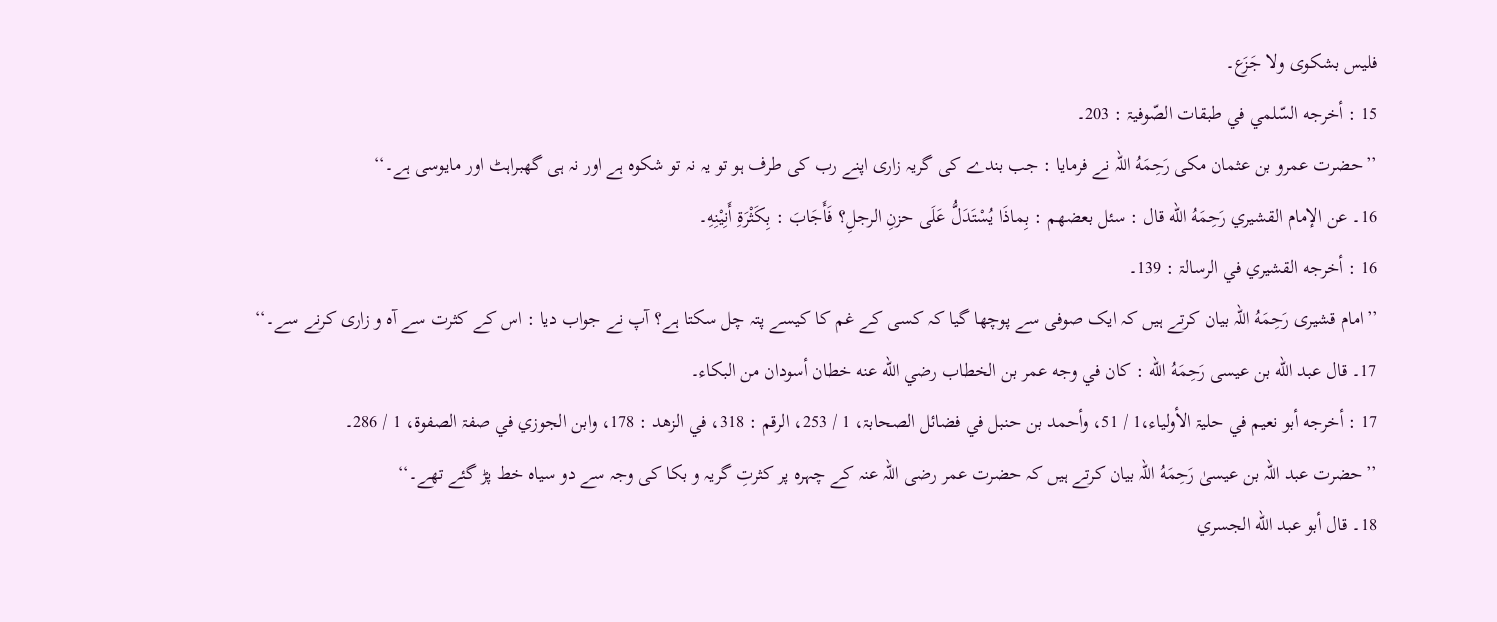فلیس بشکوی ولا جَزَع۔
15 : أخرجه السّلمي في طبقات الصّوفیۃ : 203۔
’’حضرت عمرو بن عثمان مکی رَحِمَهُ اللہ نے فرمایا : جب بندے کی گریہ زاری اپنے رب کی طرف ہو تو یہ نہ تو شکوہ ہے اور نہ ہی گھبراہٹ اور مایوسی ہے۔‘‘
16۔ عن الإمام القشیري رَحِمَهُ الله قال : سئل بعضهم : بِماذَا یُسْتَدَلُّ عَلَی حزنِ الرجلِ؟ فَأَجَابَ : بِکَثْرَةِ أَنِيْنِهِ۔
16 : أخرجه القشیري في الرسالۃ : 139۔
’’امام قشیری رَحِمَهُ اللہ بیان کرتے ہیں کہ ایک صوفی سے پوچھا گیا کہ کسی کے غم کا کیسے پتہ چل سکتا ہے؟ آپ نے جواب دیا : اس کے کثرت سے آہ و زاری کرنے سے۔‘‘
17۔ قال عبد الله بن عیسی رَحِمَهُ الله : کان في وجه عمر بن الخطاب رضي الله عنه خطان أسودان من البکاء۔
17 : أخرجه أبو نعیم في حلیۃ الأولیاء،1 / 51، وأحمد بن حنبل في فضائل الصحابۃ، 1 / 253، الرقم : 318، في الزهد : 178، وابن الجوزي في صفۃ الصفوۃ، 1 / 286۔
’’حضرت عبد اللہ بن عیسیٰ رَحِمَهُ اللہ بیان کرتے ہیں کہ حضرت عمر رضی اللہ عنہ کے چہرہ پر کثرتِ گریہ و بکا کی وجہ سے دو سیاہ خط پڑ گئے تھے۔‘‘
18۔ قال أبو عبد الله الجسري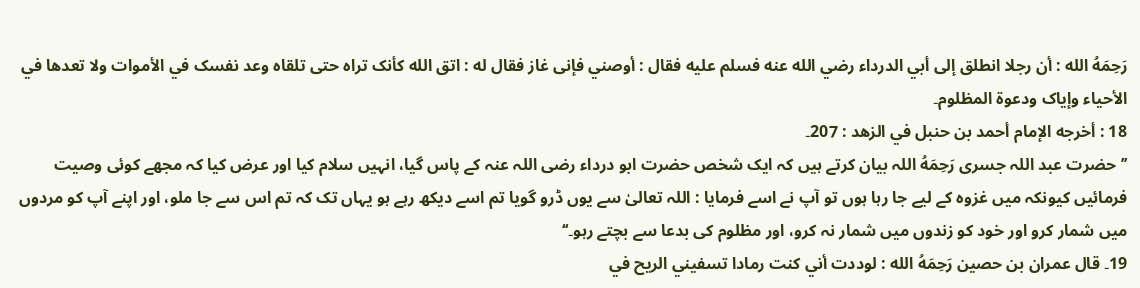رَحِمَهُ الله : أن رجلا انطلق إلی أبي الدرداء رضي الله عنه فسلم علیه فقال : أوصني فإنی غاز فقال له : اتق الله کأنک تراه حتی تلقاه وعد نفسک في الأموات ولا تعدها في الأحیاء وإیاک ودعوۃ المظلوم۔
18 : أخرجه الإمام أحمد بن حنبل في الزهد : 207۔
’’حضرت عبد اللہ جسری رَحِمَهُ اللہ بیان کرتے ہیں کہ ایک شخص حضرت ابو درداء رضی اللہ عنہ کے پاس گیا، انہیں سلام کیا اور عرض کیا کہ مجھے کوئی وصیت فرمائیں کیونکہ میں غزوہ کے لیے جا رہا ہوں تو آپ نے اسے فرمایا : اللہ تعالیٰ سے یوں ڈرو گویا تم اسے دیکھ رہے ہو یہاں تک کہ تم اس سے جا ملو، اور اپنے آپ کو مردوں میں شمار کرو اور خود کو زندوں میں شمار نہ کرو، اور مظلوم کی بدعا سے بچتے رہو۔‘‘
19۔ قال عمران بن حصین رَحِمَهُ الله : لوددت أني کنت رمادا تسفیني الریح في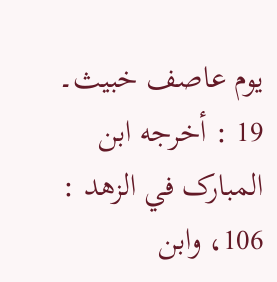یوم عاصف خبیث۔
19 : أخرجه ابن المبارک في الزهد : 106، وابن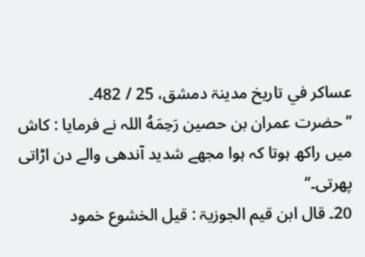عساکر في تاریخ مدینۃ دمشق، 25 / 482۔
’’حضرت عمران بن حصین رَحِمَهُ اللہ نے فرمایا : کاش میں راکھ ہوتا کہ ہوا مجھے شدید آندھی والے دن اڑاتی پھرتی۔‘‘
20۔ قال ابن قیم الجوزیۃ : قیل الخشوع خمود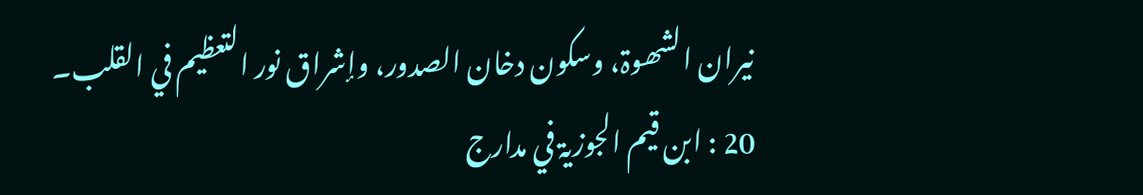نیران الشھوۃ، وسکون دخان الصدور، وإشراق نور التعظیم في القلب۔
20 : ابن قیم الجوزیۃ في مدارج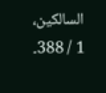السالکین، 1 / 388۔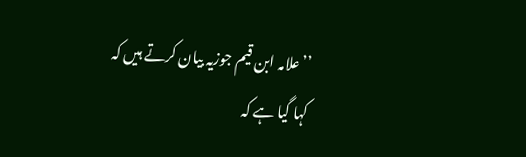’’علامہ ابن قیم جوزیہ بیان کرتے ہیں کہ کہا گیا ہے کہ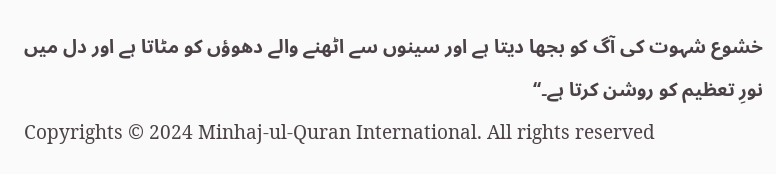خشوع شہوت کی آگ کو بجھا دیتا ہے اور سینوں سے اٹھنے والے دھوؤں کو مٹاتا ہے اور دل میں نورِ تعظیم کو روشن کرتا ہے۔‘‘
Copyrights © 2024 Minhaj-ul-Quran International. All rights reserved